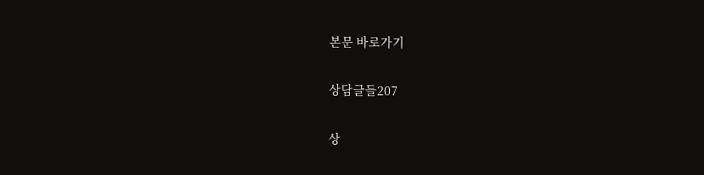본문 바로가기

상담글들207

상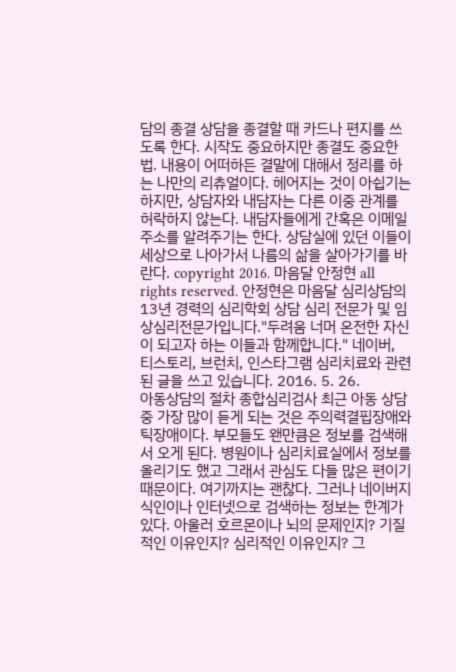담의 종결 상담을 종결할 때 카드나 편지를 쓰도록 한다. 시작도 중요하지만 종결도 중요한 법. 내용이 어떠하든 결말에 대해서 정리를 하는 나만의 리츄얼이다. 헤어지는 것이 아쉽기는 하지만, 상담자와 내담자는 다른 이중 관계를 허락하지 않는다. 내담자들에게 간혹은 이메일 주소를 알려주기는 한다. 상담실에 있던 이들이 세상으로 나아가서 나름의 삶을 살아가기를 바란다. copyright 2016. 마음달 안정현 all rights reserved. 안정현은 마음달 심리상담의 13년 경력의 심리학회 상담 심리 전문가 및 임상심리전문가입니다."두려움 너머 온전한 자신이 되고자 하는 이들과 함께합니다." 네이버, 티스토리, 브런치, 인스타그램 심리치료와 관련된 글을 쓰고 있습니다. 2016. 5. 26.
아동상담의 절차 종합심리검사 최근 아동 상담 중 가장 많이 듣게 되는 것은 주의력결핍장애와 틱장애이다. 부모들도 왠만큼은 정보를 검색해서 오게 된다. 병원이나 심리치료실에서 정보를 올리기도 했고 그래서 관심도 다들 많은 편이기때문이다. 여기까지는 괜찮다. 그러나 네이버지식인이나 인터넷으로 검색하는 정보는 한계가 있다. 아울러 호르몬이나 뇌의 문제인지? 기질적인 이유인지? 심리적인 이유인지? 그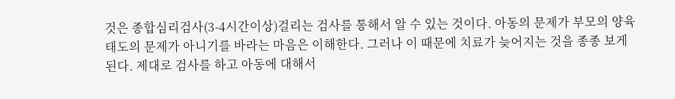것은 종합심리검사(3-4시간이상)걸리는 검사를 통해서 알 수 있는 것이다. 아동의 문제가 부모의 양육태도의 문제가 아니기를 바라는 마음은 이해한다. 그러나 이 때문에 치료가 늦어지는 것을 종종 보게 된다. 제대로 검사를 하고 아동에 대해서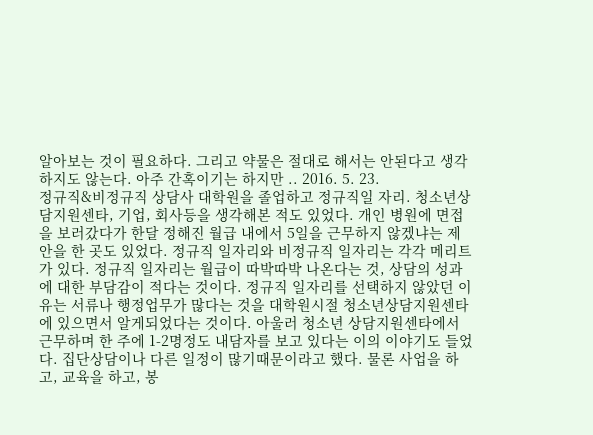알아보는 것이 필요하다. 그리고 약물은 절대로 해서는 안된다고 생각하지도 않는다. 아주 간혹이기는 하지만 .. 2016. 5. 23.
정규직&비정규직 상담사 대학원을 졸업하고 정규직일 자리. 청소년상담지원센타, 기업, 회사등을 생각해본 적도 있었다. 개인 병원에 면접을 보러갔다가 한달 정해진 월급 내에서 5일을 근무하지 않겠냐는 제안을 한 곳도 있었다. 정규직 일자리와 비정규직 일자리는 각각 메리트가 있다. 정규직 일자리는 월급이 따박따박 나온다는 것, 상담의 성과에 대한 부담감이 적다는 것이다. 정규직 일자리를 선택하지 않았던 이유는 서류나 행정업무가 많다는 것을 대학원시절 청소년상담지원센타에 있으면서 알게되었다는 것이다. 아울러 청소년 상담지원센타에서 근무하며 한 주에 1-2명정도 내담자를 보고 있다는 이의 이야기도 들었다. 집단상담이나 다른 일정이 많기때문이라고 했다. 물론 사업을 하고, 교육을 하고, 봉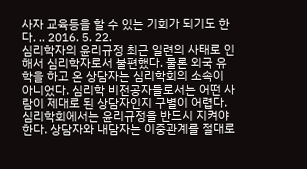사자 교육등을 할 수 있는 기회가 되기도 한다. .. 2016. 5. 22.
심리학자의 윤리규정 최근 일련의 사태로 인해서 심리학자로서 불편했다. 물론 외국 유학을 하고 온 상담자는 심리학회의 소속이 아니었다. 심리학 비전공자들로서는 어떤 사람이 제대로 된 상담자인지 구별이 어렵다. 심리학회에서는 윤리규정을 반드시 지켜야 한다. 상담자와 내담자는 이중관계를 절대로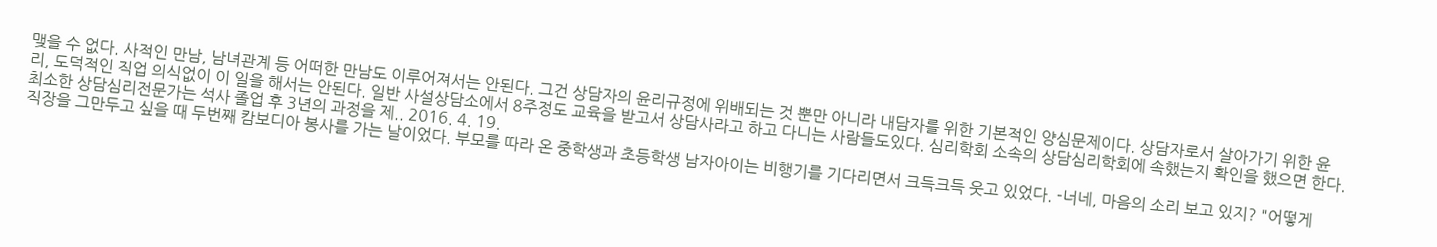맺을 수 없다. 사적인 만남, 남녀관계 등 어떠한 만남도 이루어져서는 안된다. 그건 상담자의 윤리규정에 위배되는 것 뿐만 아니라 내담자를 위한 기본적인 양심문제이다. 상담자로서 살아가기 위한 윤리, 도덕적인 직업 의식없이 이 일을 해서는 안된다. 일반 사설상담소에서 8주정도 교육을 받고서 상담사라고 하고 다니는 사람들도있다. 심리학회 소속의 상담심리학회에 속했는지 확인을 했으면 한다. 최소한 상담심리전문가는 석사 졸업 후 3년의 과정을 제.. 2016. 4. 19.
직장을 그만두고 싶을 때 두번째 캄보디아 봉사를 가는 날이었다. 부모를 따라 온 중학생과 초등학생 남자아이는 비행기를 기다리면서 크득크득 웃고 있었다. -너네, 마음의 소리 보고 있지? "어떻게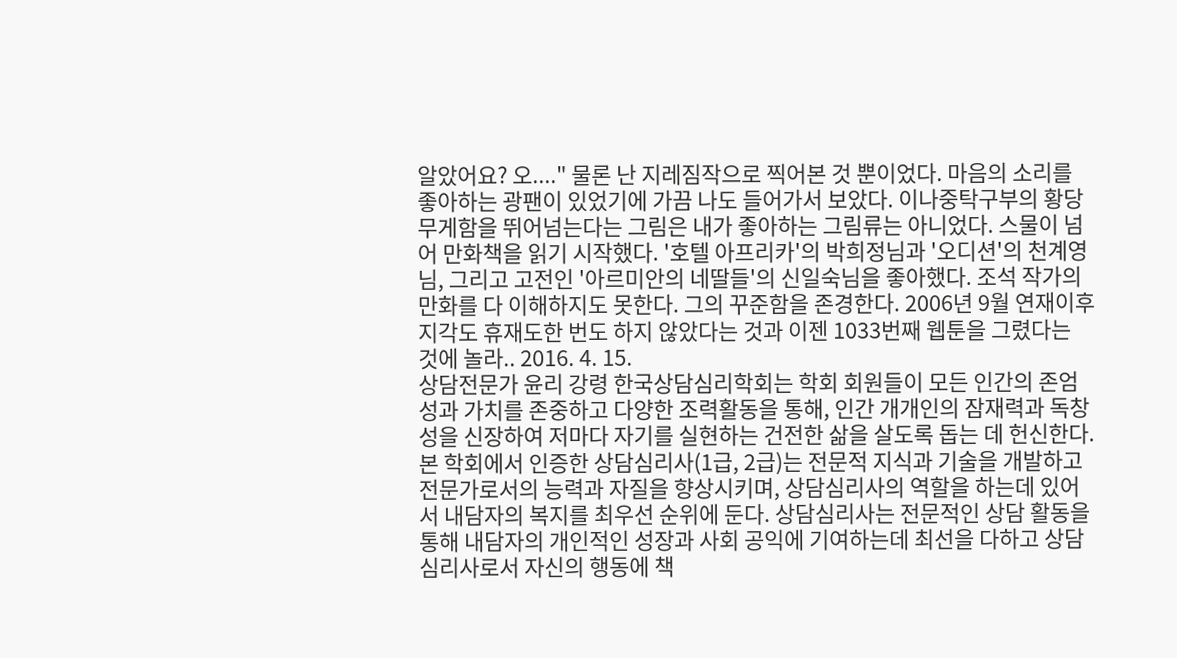알았어요? 오...." 물론 난 지레짐작으로 찍어본 것 뿐이었다. 마음의 소리를 좋아하는 광팬이 있었기에 가끔 나도 들어가서 보았다. 이나중탁구부의 황당무게함을 뛰어넘는다는 그림은 내가 좋아하는 그림류는 아니었다. 스물이 넘어 만화책을 읽기 시작했다. '호텔 아프리카'의 박희정님과 '오디션'의 천계영님, 그리고 고전인 '아르미안의 네딸들'의 신일숙님을 좋아했다. 조석 작가의 만화를 다 이해하지도 못한다. 그의 꾸준함을 존경한다. 2006년 9월 연재이후 지각도 휴재도한 번도 하지 않았다는 것과 이젠 1033번째 웹툰을 그렸다는 것에 놀라.. 2016. 4. 15.
상담전문가 윤리 강령 한국상담심리학회는 학회 회원들이 모든 인간의 존엄성과 가치를 존중하고 다양한 조력활동을 통해, 인간 개개인의 잠재력과 독창성을 신장하여 저마다 자기를 실현하는 건전한 삶을 살도록 돕는 데 헌신한다. 본 학회에서 인증한 상담심리사(1급, 2급)는 전문적 지식과 기술을 개발하고 전문가로서의 능력과 자질을 향상시키며, 상담심리사의 역할을 하는데 있어서 내담자의 복지를 최우선 순위에 둔다. 상담심리사는 전문적인 상담 활동을 통해 내담자의 개인적인 성장과 사회 공익에 기여하는데 최선을 다하고 상담심리사로서 자신의 행동에 책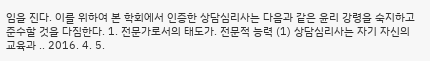임을 진다. 이를 위하여 본 학회에서 인증한 상담심리사는 다음과 같은 윤리 강령을 숙지하고 준수할 것을 다짐한다. 1. 전문가로서의 태도가. 전문적 능력 (1) 상담심리사는 자기 자신의 교육과 .. 2016. 4. 5.